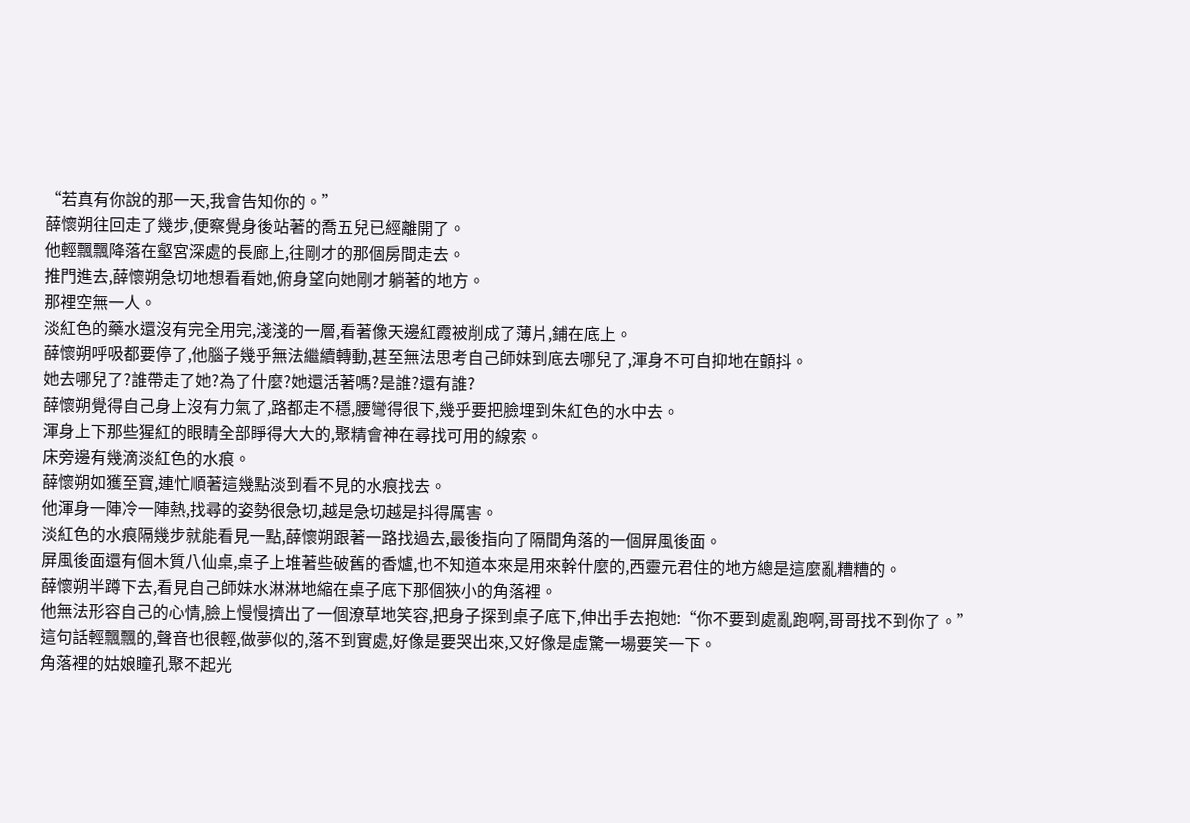“若真有你說的那一天,我會告知你的。”
薛懷朔往回走了幾步,便察覺身後站著的喬五兒已經離開了。
他輕飄飄降落在壑宮深處的長廊上,往剛才的那個房間走去。
推門進去,薛懷朔急切地想看看她,俯身望向她剛才躺著的地方。
那裡空無一人。
淡紅色的藥水還沒有完全用完,淺淺的一層,看著像天邊紅霞被削成了薄片,鋪在底上。
薛懷朔呼吸都要停了,他腦子幾乎無法繼續轉動,甚至無法思考自己師妹到底去哪兒了,渾身不可自抑地在顫抖。
她去哪兒了?誰帶走了她?為了什麼?她還活著嗎?是誰?還有誰?
薛懷朔覺得自己身上沒有力氣了,路都走不穩,腰彎得很下,幾乎要把臉埋到朱紅色的水中去。
渾身上下那些猩紅的眼睛全部睜得大大的,聚精會神在尋找可用的線索。
床旁邊有幾滴淡紅色的水痕。
薛懷朔如獲至寶,連忙順著這幾點淡到看不見的水痕找去。
他渾身一陣冷一陣熱,找尋的姿勢很急切,越是急切越是抖得厲害。
淡紅色的水痕隔幾步就能看見一點,薛懷朔跟著一路找過去,最後指向了隔間角落的一個屏風後面。
屏風後面還有個木質八仙桌,桌子上堆著些破舊的香爐,也不知道本來是用來幹什麼的,西靈元君住的地方總是這麼亂糟糟的。
薛懷朔半蹲下去,看見自己師妹水淋淋地縮在桌子底下那個狹小的角落裡。
他無法形容自己的心情,臉上慢慢擠出了一個潦草地笑容,把身子探到桌子底下,伸出手去抱她:“你不要到處亂跑啊,哥哥找不到你了。”
這句話輕飄飄的,聲音也很輕,做夢似的,落不到實處,好像是要哭出來,又好像是虛驚一場要笑一下。
角落裡的姑娘瞳孔聚不起光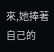來,她捧著自己的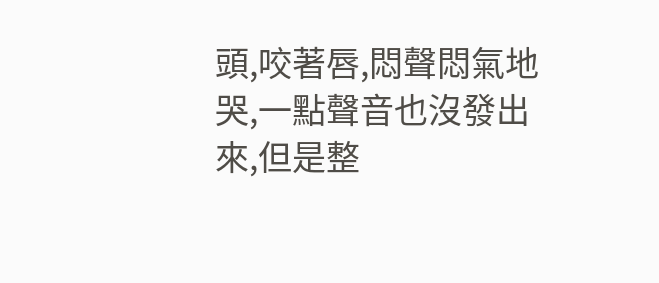頭,咬著唇,悶聲悶氣地哭,一點聲音也沒發出來,但是整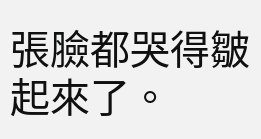張臉都哭得皺起來了。